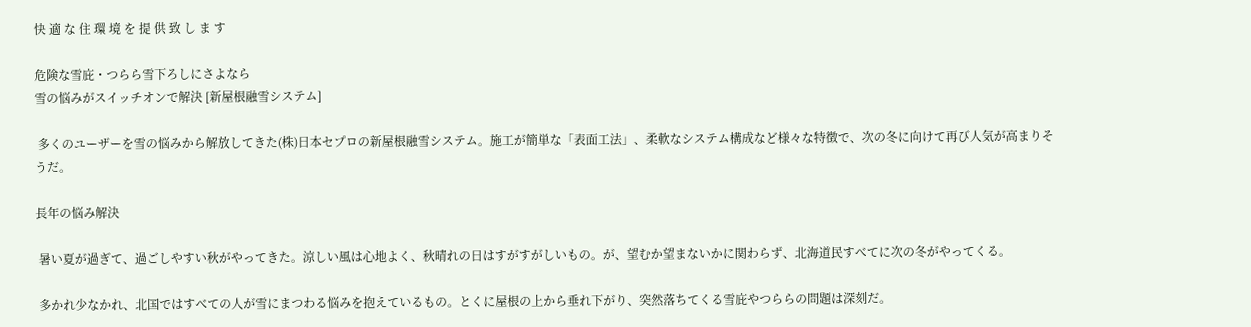快 適 な 住 環 境 を 提 供 致 し ま す

危険な雪庇・つらら雪下ろしにさよなら
雪の悩みがスイッチオンで解決 [新屋根融雪システム]

 多くのユーザーを雪の悩みから解放してきた(株)日本セプロの新屋根融雪システム。施工が簡単な「表面工法」、柔軟なシステム構成など様々な特徴で、次の冬に向けて再び人気が高まりそうだ。

長年の悩み解決

 暑い夏が過ぎて、過ごしやすい秋がやってきた。涼しい風は心地よく、秋晴れの日はすがすがしいもの。が、望むか望まないかに関わらず、北海道民すべてに次の冬がやってくる。

 多かれ少なかれ、北国ではすべての人が雪にまつわる悩みを抱えているもの。とくに屋根の上から垂れ下がり、突然落ちてくる雪庇やつららの問題は深刻だ。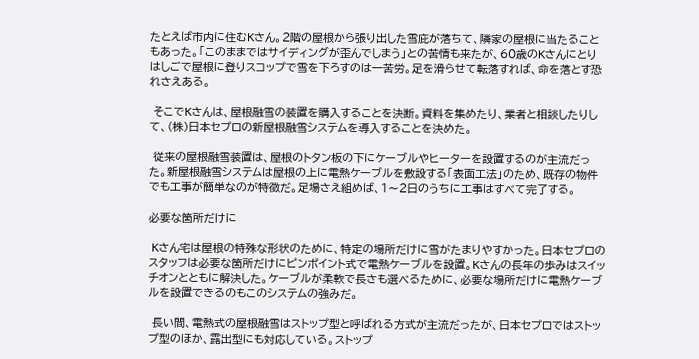たとえば市内に住むKさん。2階の屋根から張り出した雪庇が落ちて、隣家の屋根に当たることもあった。「このままではサイディングが歪んでしまう」との苦情も来たが、60歳のKさんにとりはしごで屋根に登りスコップで雪を下ろすのは一苦労。足を滑らせて転落すれば、命を落とす恐れさえある。

 そこでKさんは、屋根融雪の装置を購入することを決断。資料を集めたり、業者と相談したりして、(株)日本セプロの新屋根融雪システムを導入することを決めた。

 従来の屋根融雪装置は、屋根のトタン板の下にケーブルやヒーターを設置するのが主流だった。新屋根融雪システムは屋根の上に電熱ケーブルを敷設する「表面工法」のため、既存の物件でも工事が簡単なのが特徴だ。足場さえ組めば、1〜2日のうちに工事はすべて完了する。

必要な箇所だけに

 Kさん宅は屋根の特殊な形状のために、特定の場所だけに雪がたまりやすかった。日本セプロのスタッフは必要な箇所だけにピンポイント式で電熱ケーブルを設置。Kさんの長年の歩みはスイッチオンとともに解決した。ケーブルが柔軟で長さも選べるために、必要な場所だけに電熱ケーブルを設置できるのもこのシステムの強みだ。

 長い間、電熱式の屋根融雪はストップ型と呼ばれる方式が主流だったが、日本セプロではストップ型のほか、露出型にも対応している。ストップ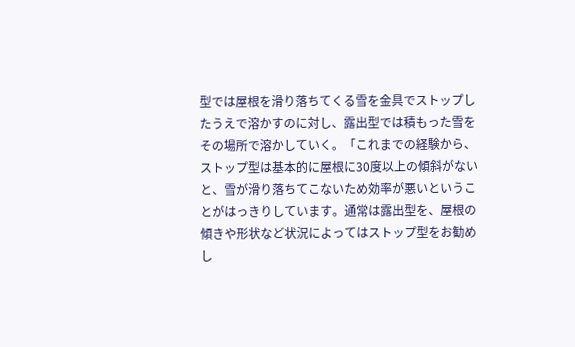型では屋根を滑り落ちてくる雪を金具でストップしたうえで溶かすのに対し、露出型では積もった雪をその場所で溶かしていく。「これまでの経験から、ストップ型は基本的に屋根に30度以上の傾斜がないと、雪が滑り落ちてこないため効率が悪いということがはっきりしています。通常は露出型を、屋根の傾きや形状など状況によってはストップ型をお勧めし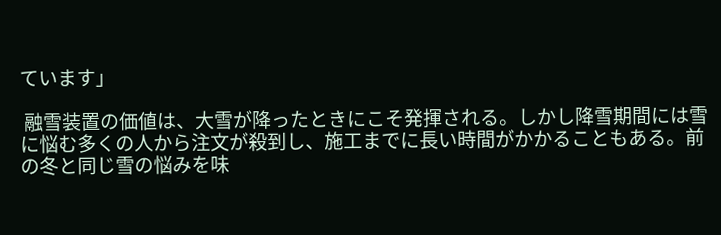ています」

 融雪装置の価値は、大雪が降ったときにこそ発揮される。しかし降雪期間には雪に悩む多くの人から注文が殺到し、施工までに長い時間がかかることもある。前の冬と同じ雪の悩みを味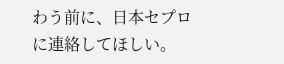わう前に、日本セプロに連絡してほしい。